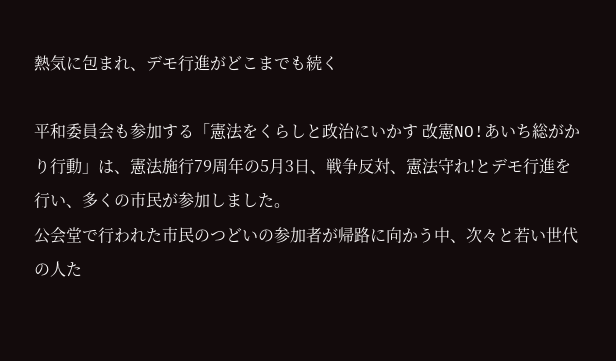熱気に包まれ、デモ行進がどこまでも続く

平和委員会も参加する「憲法をくらしと政治にいかす 改憲NO!あいち総がかり行動」は、憲法施行79周年の5月3日、戦争反対、憲法守れ!とデモ行進を行い、多くの市民が参加しました。
公会堂で行われた市民のつどいの参加者が帰路に向かう中、次々と若い世代の人た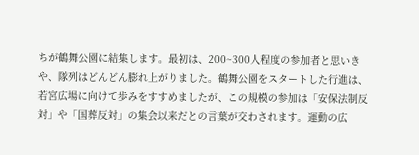ちが鶴舞公園に結集します。最初は、200~300人程度の参加者と思いきや、隊列はどんどん膨れ上がりました。鶴舞公園をスタートした行進は、若宮広場に向けて歩みをすすめましたが、この規模の参加は「安保法制反対」や「国葬反対」の集会以来だとの言葉が交わされます。運動の広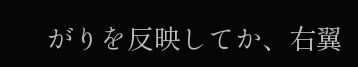がりを反映してか、右翼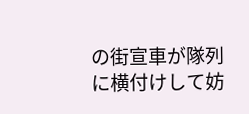の街宣車が隊列に横付けして妨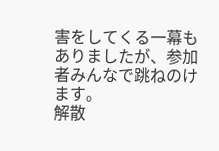害をしてくる一幕もありましたが、参加者みんなで跳ねのけます。
解散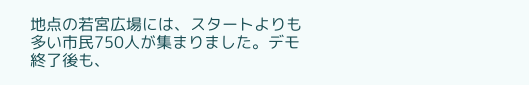地点の若宮広場には、スタートよりも多い市民750人が集まりました。デモ終了後も、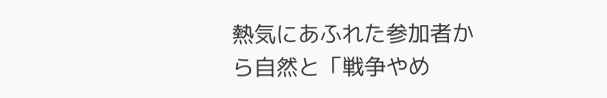熱気にあふれた参加者から自然と「戦争やめ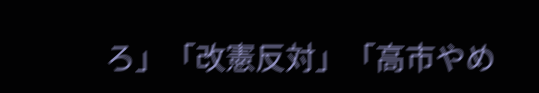ろ」「改憲反対」「高市やめ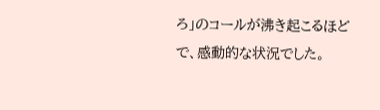ろ」のコールが沸き起こるほどで、感動的な状況でした。